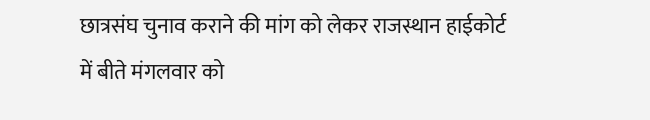छात्रसंघ चुनाव कराने की मांग को लेकर राजस्थान हाईकोर्ट में बीते मंगलवार को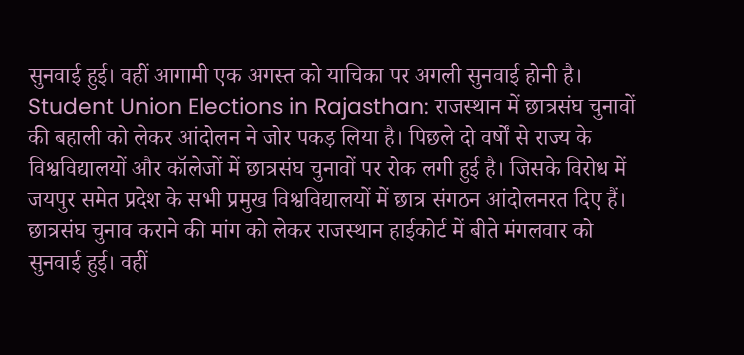सुनवाई हुई। वहीं आगामी एक अगस्त को याचिका पर अगली सुनवाई होनी है।
Student Union Elections in Rajasthan: राजस्थान में छात्रसंघ चुनावों की बहाली को लेकर आंदोलन ने जोर पकड़ लिया है। पिछले दो वर्षों से राज्य के विश्वविद्यालयों और कॉलेजों में छात्रसंघ चुनावों पर रोक लगी हुई है। जिसके विरोध में जयपुर समेत प्रदेश के सभी प्रमुख विश्वविद्यालयों में छात्र संगठन आंदोलनरत दिए हैं। छात्रसंघ चुनाव कराने की मांग को लेकर राजस्थान हाईकोर्ट में बीते मंगलवार को सुनवाई हुई। वहीं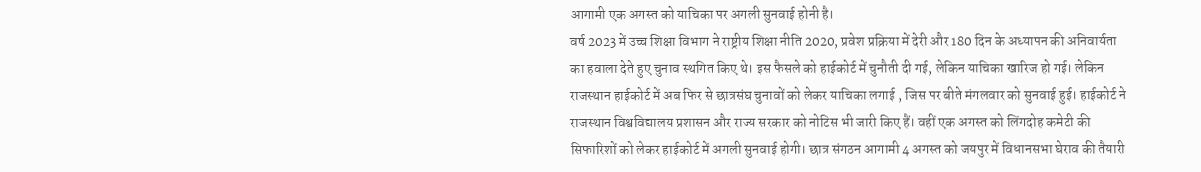आगामी एक अगस्त को याचिका पर अगली सुनवाई होनी है।
वर्ष 2023 में उच्च शिक्षा विभाग ने राष्ट्रीय शिक्षा नीति 2020, प्रवेश प्रक्रिया में देरी और 180 दिन के अध्यापन की अनिवार्यता का हवाला देते हुए चुनाव स्थगित किए थे। इस फैसले को हाईकोर्ट में चुनौती दी गई, लेकिन याचिका खारिज हो गई। लेकिन राजस्थान हाईकोर्ट में अब फिर से छात्रसंघ चुनावों को लेकर याचिका लगाई , जिस पर बीते मंगलवार को सुनवाई हुई। हाईकोर्ट ने राजस्थान विश्वविद्यालय प्रशासन और राज्य सरकार को नोटिस भी जारी किए हैं। वहीं एक अगस्त को लिंगदोह कमेटी की सिफारिशों को लेकर हाईकोर्ट में अगली सुनवाई होगी। छात्र संगठन आगामी 4 अगस्त को जयपुर में विधानसभा घेराव की तैयारी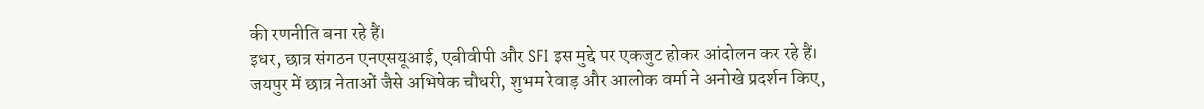की रणनीति बना रहे हैं।
इधर, छात्र संगठन एनएसयूआई, एबीवीपी और SFI इस मुद्दे पर एकजुट होकर आंदोलन कर रहे हैं। जयपुर में छात्र नेताओं जैसे अभिषेक चौधरी, शुभम रेवाड़ और आलोक वर्मा ने अनोखे प्रदर्शन किए,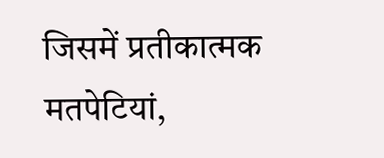जिसमें प्रतीकात्मक मतपेटियां,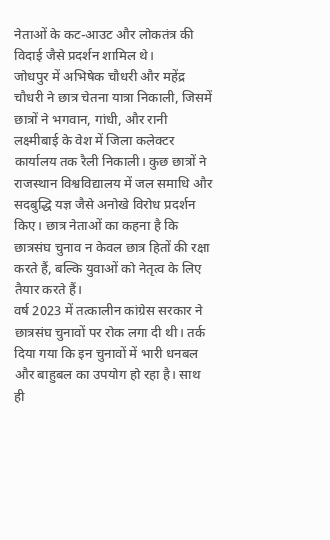नेताओं के कट-आउट और लोकतंत्र की विदाई जैसे प्रदर्शन शामिल थे।
जोधपुर में अभिषेक चौधरी और महेंद्र चौधरी ने छात्र चेतना यात्रा निकाली, जिसमें छात्रों ने भगवान, गांधी, और रानी लक्ष्मीबाई के वेश में जिला कलेक्टर कार्यालय तक रैली निकाली। कुछ छात्रों ने राजस्थान विश्वविद्यालय में जल समाधि और सदबुद्धि यज्ञ जैसे अनोखे विरोध प्रदर्शन किए। छात्र नेताओं का कहना है कि छात्रसंघ चुनाव न केवल छात्र हितों की रक्षा करते हैं, बल्कि युवाओं को नेतृत्व के लिए तैयार करते हैं।
वर्ष 2023 में तत्कालीन कांग्रेस सरकार ने छात्रसंघ चुनावों पर रोक लगा दी थी। तर्क दिया गया कि इन चुनावों में भारी धनबल और बाहुबल का उपयोग हो रहा है। साथ ही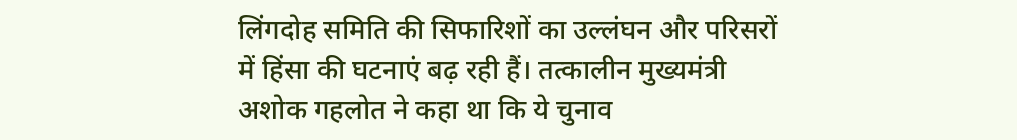लिंगदोह समिति की सिफारिशों का उल्लंघन और परिसरों में हिंसा की घटनाएं बढ़ रही हैं। तत्कालीन मुख्यमंत्री अशोक गहलोत ने कहा था कि ये चुनाव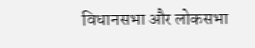विधानसभा और लोकसभा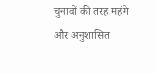चुनावों की तरह महंगे और अनुशासित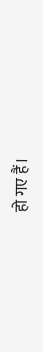हो गए हैं।